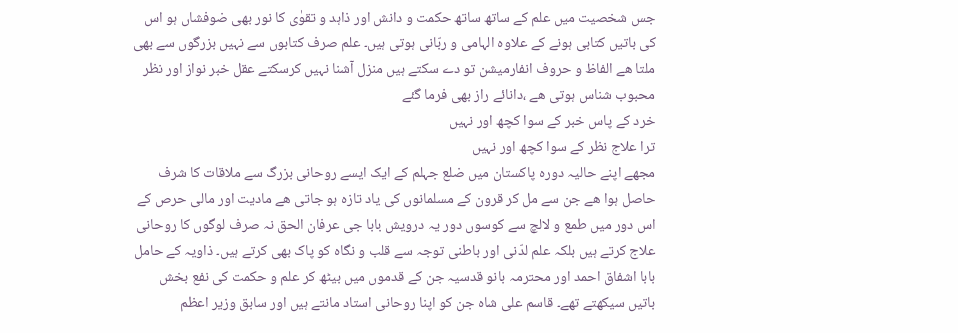جس شخصیت میں علم کے ساتھ ساتھ حکمت و دانش اور ذاہد و تقوٰی کا نور بھی ضوفشاں ہو اس کی باتیں کتابی ہونے کے علاوہ الہامی و ربّانی ہوتی ہیں۔ علم صرف کتابوں سے نہیں بزرگوں سے بھی ملتا ھے الفاظ و حروف انفارمیشن تو دے سکتے ہیں منزل آشنا نہیں کرسکتے عقل خبر نواز اور نظر محبوب شناس ہوتی ھے ،دانائے راز بھی فرما گئے
خرد کے پاس خبر کے سوا کچھ اور نہیں
ترا علاج نظر کے سوا کچھ اور نہیں
مجھے اپنے حالیہ دورہ پاکستان میں ضلع جہلم کے ایک ایسے روحانی بزرگ سے ملاقات کا شرف حاصل ہوا ھے جن سے مل کر قرون کے مسلمانوں کی یاد تازہ ہو جاتی ھے مادیت اور مالی حرص کے اس دور میں طمع و لالچ سے کوسوں دور یہ درویش بابا جی عرفان الحق نہ صرف لوگوں کا روحانی علاج کرتے ہیں بلکہ علم لدّنی اور باطنی توجہ سے قلب و نگاہ کو پاک بھی کرتے ہیں۔ ذاویہ کے حامل بابا اشفاق احمد اور محترمہ بانو قدسیہ جن کے قدموں میں بیٹھ کر علم و حکمت کی نفع بخش باتیں سیکھتے تھے۔ قاسم علی شاہ جن کو اپنا روحانی استاد مانتے ہیں اور سابق وزیر اعظم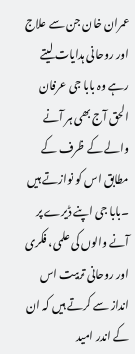عمران خان جن سے علاج اور روحانی ہدایات لیتے رہے وہ بابا جی عرفان الحق آج بھی ہر آنے والے کے ظرف کے مطابق اس کو نوازتے ہیں ۔بابا جی اپنے ڈیرے پر آنے والوں کی علمی، فکری اور روحانی تربیت اس انداز سے کرتے ہیں کہ ان کے اندر امید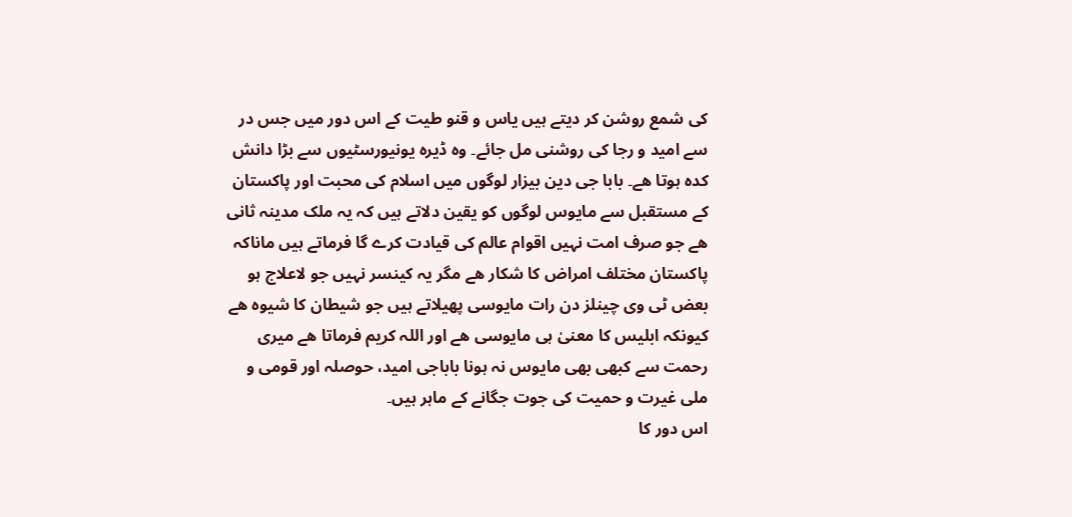کی شمع روشن کر دیتے ہیں یاس و قنو طیت کے اس دور میں جس در سے امید و رجا کی روشنی مل جائے۔ وہ ڈیرہ یونیورسٹیوں سے بڑا دانش کدہ ہوتا ھے۔ بابا جی دین بیزار لوگوں میں اسلام کی محبت اور پاکستان کے مستقبل سے مایوس لوگوں کو یقین دلاتے ہیں کہ یہ ملک مدینہ ثانی ھے جو صرف امت نہیں اقوام عالم کی قیادت کرے گا فرماتے ہیں ماناکہ پاکستان مختلف امراض کا شکار ھے مگر یہ کینسر نہیں جو لاعلاج ہو بعض ٹی وی چینلز دن رات مایوسی پھیلاتے ہیں جو شیطان کا شیوہ ھے کیونکہ ابلیس کا معنیٰ ہی مایوسی ھے اور اللہ کریم فرماتا ھے میری رحمت سے کبھی بھی مایوس نہ ہونا باباجی امید، حوصلہ اور قومی و ملی غیرت و حمیت کی جوت جگانے کے ماہر ہیں۔
اس دور کا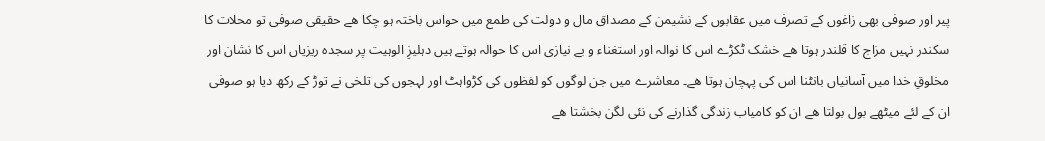پیر اور صوفی بھی زاغوں کے تصرف میں عقابوں کے نشیمن کے مصداق مال و دولت کی طمع میں حواس باختہ ہو چکا ھے حقیقی صوفی تو محلات کا سکندر نہیں مزاج کا قلندر ہوتا ھے خشک ٹکڑے اس کا نوالہ اور استغناء و بے نیازی اس کا حوالہ ہوتے ہیں دہلیزِ الوہیت پر سجدہ ریزیاں اس کا نشان اور مخلوقِ خدا میں آسانیاں بانٹنا اس کی پہچان ہوتا ھے۔ معاشرے میں جن لوگوں کو لفظوں کی کڑواہٹ اور لہجوں کی تلخی نے توڑ کے رکھ دیا ہو صوفی ان کے لئے میٹھے بول بولتا ھے ان کو کامیاب زندگی گذارنے کی نئی لگن بخشتا ھے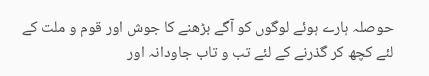حوصلہ ہارے ہوئے لوگوں کو آگے بڑھنے کا جوش اور قوم و ملت کے لئے کچھ کر گذرنے کے لئے تب و تاب جاودانہ اور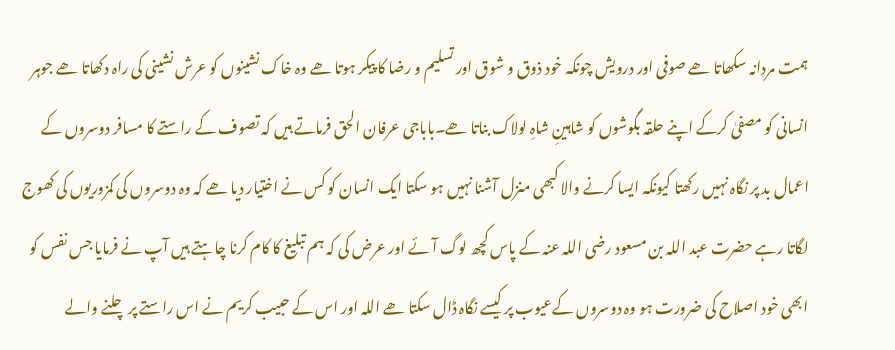ہمت مردانہ سکھاتا ھے صوفی اور درویش چونکہ خود ذوق و شوق اور تسلیم و رضا کا پیکر ہوتا ھے وہ خاک نشینوں کو عرش نشینی کی راہ دکھاتا ھے جوہر انسانی کو مصفیٰ کرکے اپنے حلقہ بگوشوں کو شاہینِ شاہِ لولاک بناتا ھے۔باباجی عرفان الحق فرماتے ہیں کہ تصوف کے راستے کا مسافر دوسروں کے اعمال بد پر نگاہ نہیں رکھتا کیونکہ ایسا کرنے والا کبھی منزل آشنا نہیں ہو سکتا ایک انسان کو کس نے اختیار دیا ھے کہ وہ دوسروں کی کمزوریوں کی کھوج لگاتا رہے حضرت عبد اللہ بن مسعود رضی اللہ عنہ کے پاس کچھ لوگ آئے اور عرض کی کہ ہم تبلیغ کا کام کرنا چاہتے ہیں آپ نے فرمایا جس نفس کو ابھی خود اصلاح کی ضرورت ہو وہ دوسروں کےعیوب پر کیسے نگاہ ڈال سکتا ھے اللہ اور اس کے حبیب کریم نے اس راستے پر چلنے والے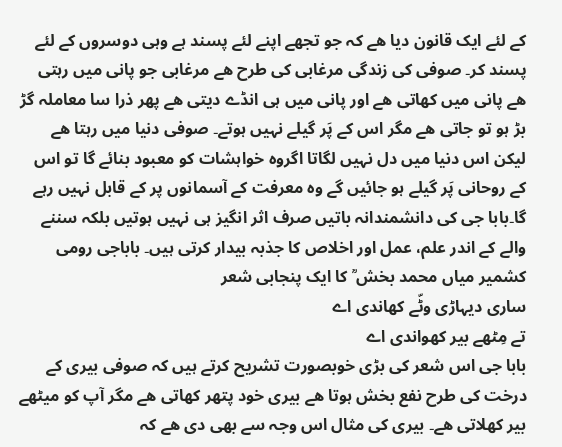کے لئے ایک قانون دیا ھے کہ جو تجھے اپنے لئے پسند ہے وہی دوسروں کے لئے پسند کر۔ صوفی کی زندگی مرغابی کی طرح ھے مرغابی جو پانی میں رہتی ھے پانی میں کھاتی ھے اور پانی میں ہی انڈے دیتی ھے پھر ذرا سا معاملہ گڑ بڑ ہو تو جاتی ھے مگر اس کے پَر گیلے نہیں ہوتے۔ صوفی دنیا میں رہتا ھے لیکن اس دنیا میں دل نہیں لگاتا اگروہ خواہشات کو معبود بنائے گا تو اس کے روحانی پَر گیلے ہو جائیں گے وہ معرفت کے آسمانوں پر کے قابل نہیں رہے گا۔بابا جی کی دانشمندانہ باتیں صرف اثر انگیز ہی نہیں ہوتیں بلکہ سننے والے کے اندر علم، عمل اور اخلاص کا جذبہ بیدار کرتی ہیں۔ باباجی رومی کشمیر میاں محمد بخش ؒ کا ایک پنجابی شعر
ساری دیہاڑی وٹّے کھاندی اے
تے مِٹھے بیر کھواندی اے
بابا جی اس شعر کی بڑی خوبصورت تشریح کرتے ہیں کہ صوفی بیری کے درخت کی طرح نفع بخش ہوتا ھے بیری خود پتھر کھاتی ھے مگر آپ کو میٹھے بیر کھلاتی ھے۔ بیری کی مثال اس وجہ سے بھی دی ھے کہ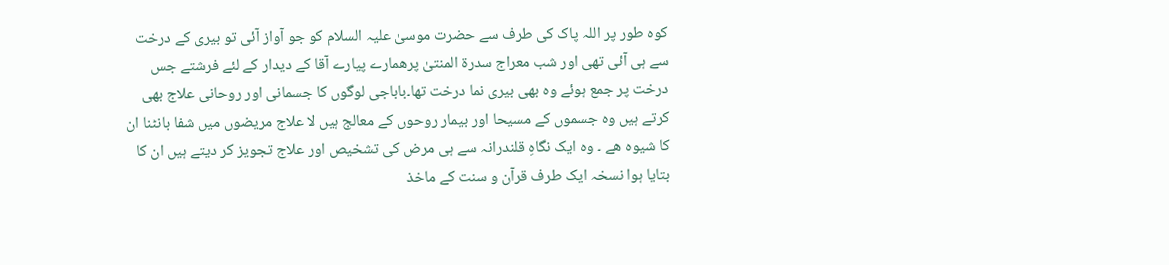کوہ طور پر اللہ پاک کی طرف سے حضرت موسیٰ علیہ السلام کو جو آواز آئی تو بیری کے درخت سے ہی آئی تھی اور شب معراج سدرة المنتیٰ پرھمارے پیارے آقا کے دیدار کے لئے فرشتے جس درخت پر جمع ہوئے وہ بھی بیری نما درخت تھا۔باباجی لوگوں کا جسمانی اور روحانی علاج بھی کرتے ہیں وہ جسموں کے مسیحا اور بیمار روحوں کے معالج ہیں لا علاج مریضوں میں شفا بانٹنا ان کا شیوہ ھے ۔ وہ ایک نگاہِ قلندرانہ سے ہی مرض کی تشخیص اور علاج تجویز کر دیتے ہیں ان کا بتایا ہوا نسخہ ایک طرف قرآن و سنت کے ماخذ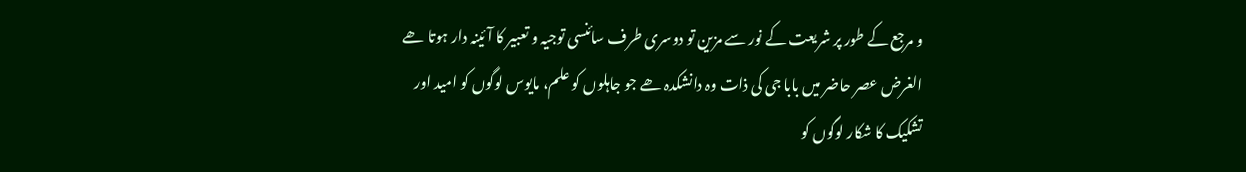و مرجع کے طور پر شریعت کے نور سے مزین تو دوسری طرف سائنسی توجیہ و تعبیر کا آئینہ دار ہوتا ھے الغرض عصر حاضر میں بابا جی کی ذات وہ دانشکدہ ھے جو جاہلوں کو علم، مایوس لوگوں کو امید اور تشکیک کا شکار لوگوں کو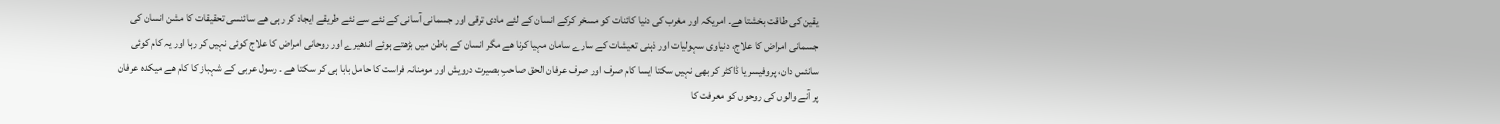یقین کی طاقت بخشتا ھے۔ امریکہ اور مغرب کی دنیا کائنات کو مسخر کرکے انسان کے لئے مادی ترقی اور جسمانی آسانی کے نئے سے نئے طریقے ایجاد کر رہی ھے سائنسی تحقیقات کا مشن انسان کی جسمانی امراض کا علاج، دنیاوی سہولیات اور ذہنی تعیشات کے سارے سامان مہیا کرنا ھے مگر انسان کے باطن میں بڑھتے ہوئے اندھیرے اور روحانی امراض کا علاج کوئی نہیں کر رہا اور یہ کام کوئی سانئس دان، پروفیسر یا ڈاکٹر کر بھی نہیں سکتا ایسا کام صرف اور صرف عرفان الحق صاحبِ بصیرت درویش اور مومنانہ فراست کا حامل بابا ہی کر سکتا ھے ۔ رسول عربی کے شہباز کا کام ھے میکدہ عرفان پر آنے والوں کی روحوں کو معرفت کا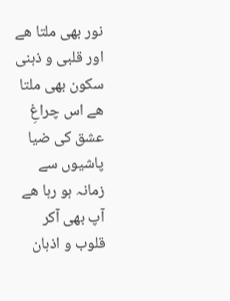نور بھی ملتا ھے اور قلبی و ذہنی سکون بھی ملتا ھے اس چراغِ عشق کی ضیا پاشیوں سے زمانہ ہو رہا ھے آپ بھی آکر قلوب و اذہان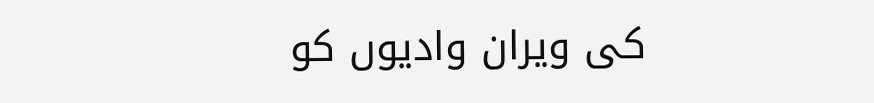کی ویران وادیوں کو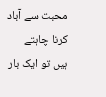محبت سے آباد کرنا چاہتے ہیں تو ایک بار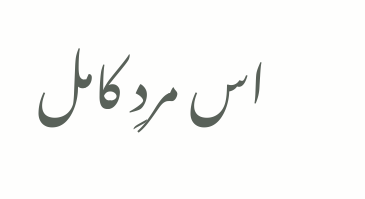اس مردِ کامل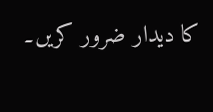کا دیدار ضرور کریں۔